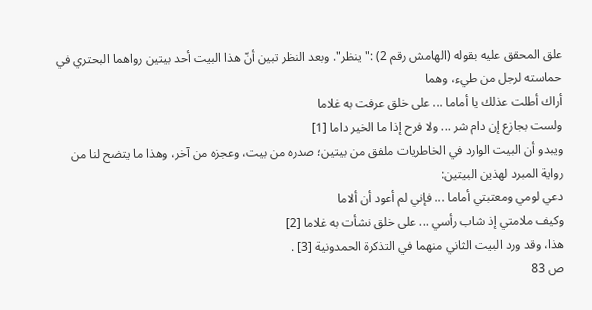علق المحقق عليه بقوله (الهامش رقم 2) :"ينظر". وبعد النظر تبين أنّ هذا البيت أحد بيتين رواهما البحتري في حماسته لرجل من طيء، وهما
أراك أطلت عذلك يا أماما ... على خلق عرفت به غلاما
ولست بجازع إن دام شر ... ولا فرح إذا ما الخير داما [1]
ويبدو أن البيت الوارد في الخاطريات ملفق من بيتين؛ صدره من بيت، وعجزه من آخر، وهذا ما يتضح لنا من رواية المبرد لهذين البيتين:
دعي لومي ومعتبتي أماما ... فإني لم أعود أن ألاما
وكيف ملامتي إذ شاب رأسي ... على خلق نشأت به غلاما [2]
هذا، وقد ورد البيت الثاني منهما في التذكرة الحمدونية [3] .
ص 83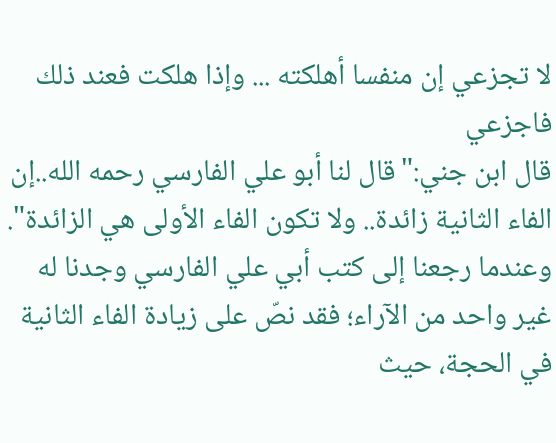لا تجزعي إن منفسا أهلكته ... وإذا هلكت فعند ذلك فاجزعي
قال ابن جني:"قال لنا أبو علي الفارسي رحمه الله..إن الفاء الثانية زائدة.. ولا تكون الفاء الأولى هي الزائدة".
وعندما رجعنا إلى كتب أبي علي الفارسي وجدنا له غير واحد من الآراء؛ فقد نصّ على زيادة الفاء الثانية في الحجة، حيث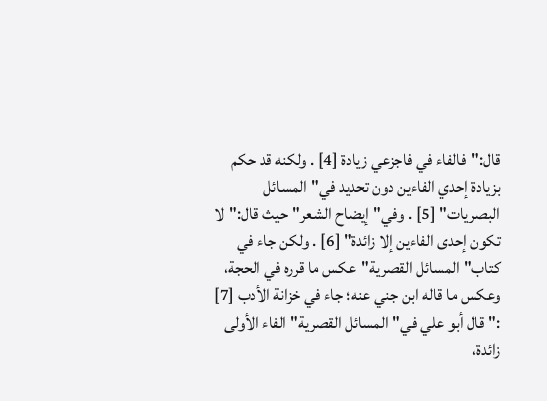قال:"فالفاء في فاجزعي زيادة [4] . ولكنه قد حكم بزيادة إحدي الفاءين دون تحديد في"المسائل البصريات" [5] . وفي"إيضاح الشعر"حيث قال:"لا تكون إحدى الفاءين إلا زائدة" [6] . ولكن جاء في كتاب"المسائل القصرية"عكس ما قرره في الحجة، وعكس ما قاله ابن جني عنه؛ جاء في خزانة الأدب [7] :"قال أبو علي في"المسائل القصرية"الفاء الأولى زائدة،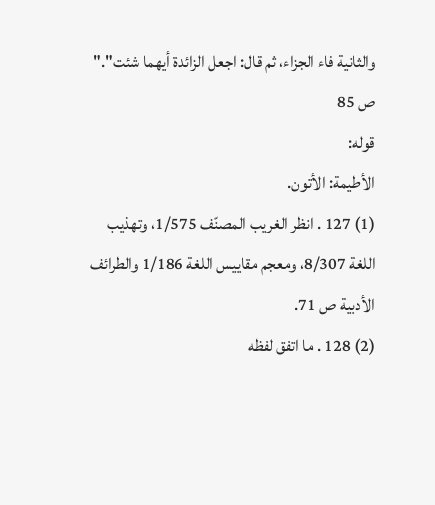والثانية فاء الجزاء، ثم قال: اجعل الزائدة أيهما شئت"."
ص 85
قوله:
الأطيمة: الأتون.
(1) 127 . انظر الغريب المصنّف 1/575، وتهذيب اللغة 8/307، ومعجم مقاييس اللغة 1/186 والطرائف الأدبية ص 71.
(2) 128 . ما اتفق لفظه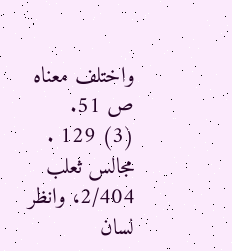واختلف معناه ص 51.
(3) 129 . مجالس ثعلب 2/404، وانظر لسان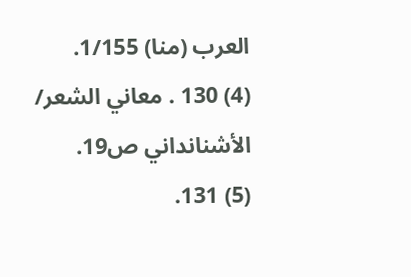العرب (منا) 1/155.
(4) 130 . معاني الشعر/ الأشنانداني ص19.
(5) 131.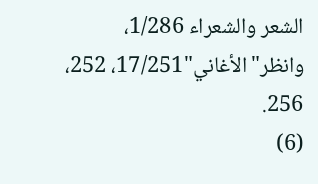الشعر والشعراء 1/286، وانظر"الأغاني"17/251، 252، 256.
(6)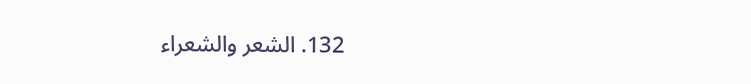132. الشعر والشعراء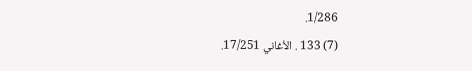1/286.
(7) 133 . الأغاني 17/251.